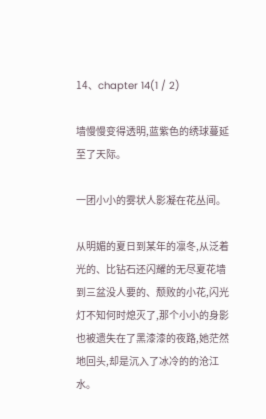14、chapter 14(1 / 2)

墙慢慢变得透明,蓝紫色的绣球蔓延至了天际。

一团小小的雾状人影凝在花丛间。

从明媚的夏日到某年的凛冬,从泛着光的、比钻石还闪耀的无尽夏花墙到三盆没人要的、颓败的小花,闪光灯不知何时熄灭了,那个小小的身影也被遗失在了黑漆漆的夜路,她茫然地回头,却是沉入了冰冷的的沧江水。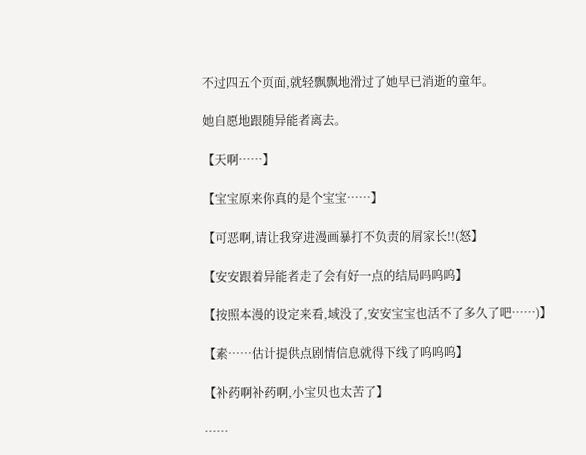不过四五个页面,就轻飘飘地滑过了她早已消逝的童年。

她自愿地跟随异能者离去。

【天啊……】

【宝宝原来你真的是个宝宝……】

【可恶啊,请让我穿进漫画暴打不负责的屑家长!!(怒】

【安安跟着异能者走了会有好一点的结局吗呜呜】

【按照本漫的设定来看,域没了,安安宝宝也活不了多久了吧……)】

【素……估计提供点剧情信息就得下线了呜呜呜】

【补药啊补药啊,小宝贝也太苦了】

……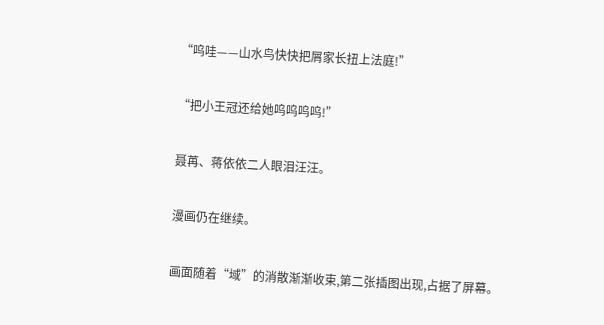“呜哇——山水鸟快快把屑家长扭上法庭!”

“把小王冠还给她呜呜呜呜!”

聂苒、蒋依依二人眼泪汪汪。

漫画仍在继续。

画面随着“域”的消散渐渐收束,第二张插图出现,占据了屏幕。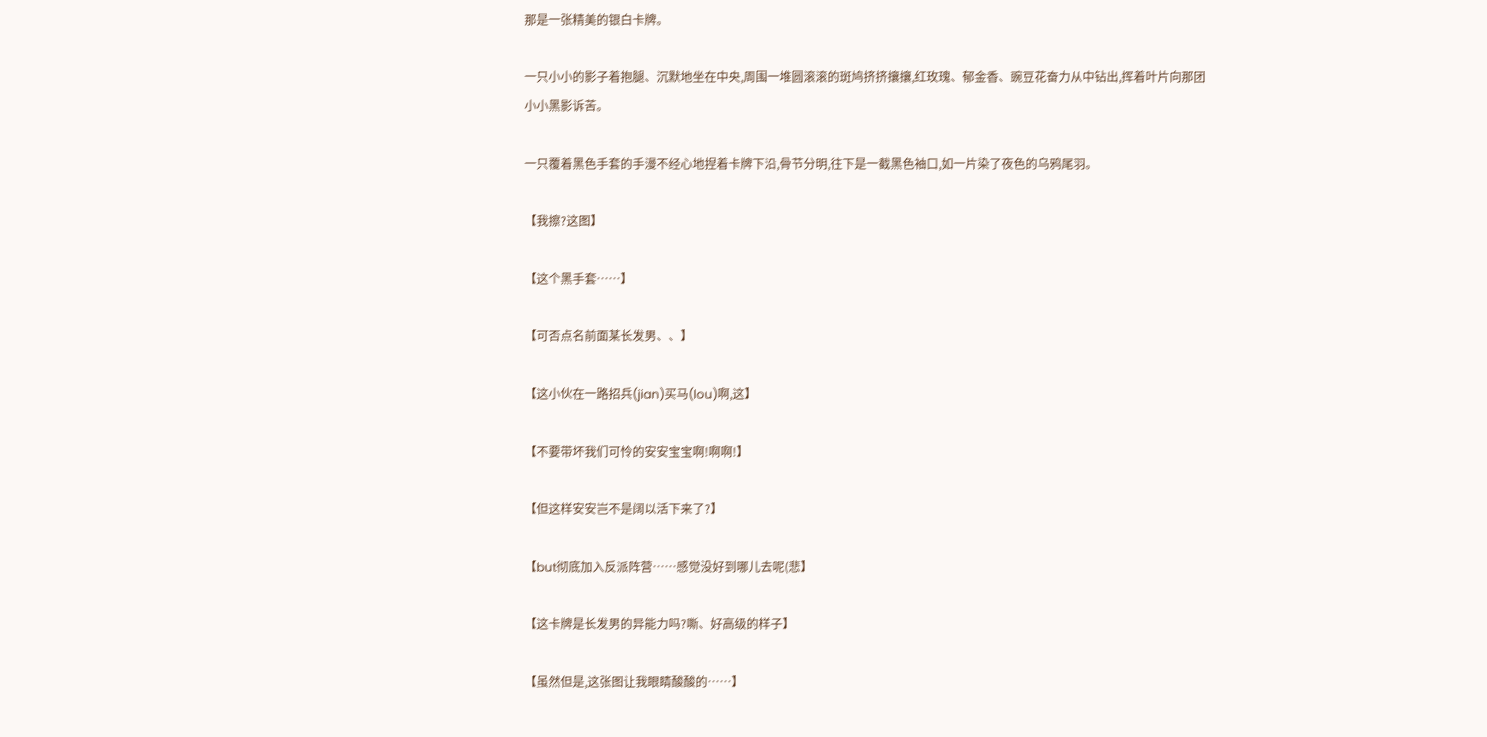那是一张精美的银白卡牌。

一只小小的影子着抱腿、沉默地坐在中央,周围一堆圆滚滚的斑鸠挤挤攘攘,红玫瑰、郁金香、豌豆花奋力从中钻出,挥着叶片向那团小小黑影诉苦。

一只覆着黑色手套的手漫不经心地捏着卡牌下沿,骨节分明,往下是一截黑色袖口,如一片染了夜色的乌鸦尾羽。

【我擦?这图】

【这个黑手套……】

【可否点名前面某长发男、、】

【这小伙在一路招兵(jian)买马(lou)啊,这】

【不要带坏我们可怜的安安宝宝啊!啊啊!】

【但这样安安岂不是阔以活下来了?】

【but彻底加入反派阵营……感觉没好到哪儿去呢(悲】

【这卡牌是长发男的异能力吗?嘶、好高级的样子】

【虽然但是,这张图让我眼睛酸酸的……】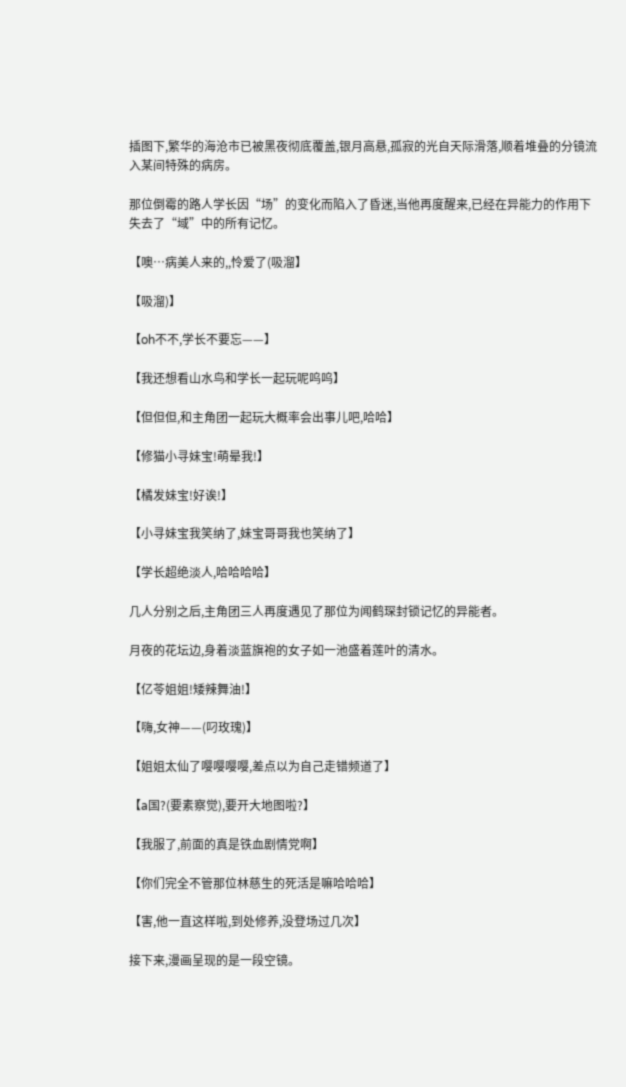插图下,繁华的海沧市已被黑夜彻底覆盖,银月高悬,孤寂的光自天际滑落,顺着堆叠的分镜流入某间特殊的病房。

那位倒霉的路人学长因“场”的变化而陷入了昏迷,当他再度醒来,已经在异能力的作用下失去了“域”中的所有记忆。

【噢…病美人来的,,怜爱了(吸溜】

【吸溜)】

【oh不不,学长不要忘——】

【我还想看山水鸟和学长一起玩呢呜呜】

【但但但,和主角团一起玩大概率会出事儿吧,哈哈】

【修猫小寻妹宝!萌晕我!】

【橘发妹宝!好诶!】

【小寻妹宝我笑纳了,妹宝哥哥我也笑纳了】

【学长超绝淡人,哈哈哈哈】

几人分别之后,主角团三人再度遇见了那位为闻鹤琛封锁记忆的异能者。

月夜的花坛边,身着淡蓝旗袍的女子如一池盛着莲叶的清水。

【亿苓姐姐!矮辣舞油!】

【嗨,女神——(叼玫瑰)】

【姐姐太仙了嘤嘤嘤嘤,差点以为自己走错频道了】

【a国?(要素察觉),要开大地图啦?】

【我服了,前面的真是铁血剧情党啊】

【你们完全不管那位林慈生的死活是嘛哈哈哈】

【害,他一直这样啦,到处修养,没登场过几次】

接下来,漫画呈现的是一段空镜。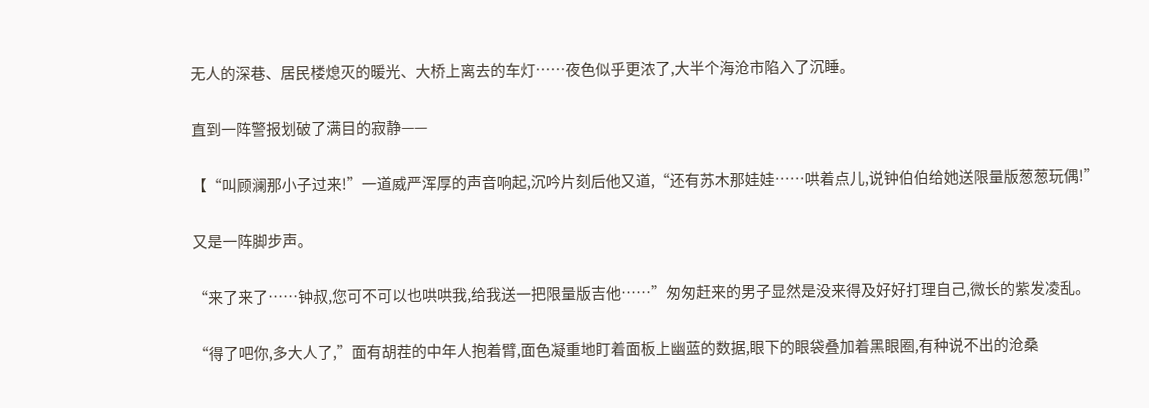无人的深巷、居民楼熄灭的暖光、大桥上离去的车灯……夜色似乎更浓了,大半个海沧市陷入了沉睡。

直到一阵警报划破了满目的寂静——

【“叫顾澜那小子过来!”一道威严浑厚的声音响起,沉吟片刻后他又道,“还有苏木那娃娃……哄着点儿,说钟伯伯给她送限量版葱葱玩偶!”

又是一阵脚步声。

“来了来了……钟叔,您可不可以也哄哄我,给我送一把限量版吉他……”匆匆赶来的男子显然是没来得及好好打理自己,微长的紫发凌乱。

“得了吧你,多大人了,”面有胡茬的中年人抱着臂,面色凝重地盯着面板上幽蓝的数据,眼下的眼袋叠加着黑眼圈,有种说不出的沧桑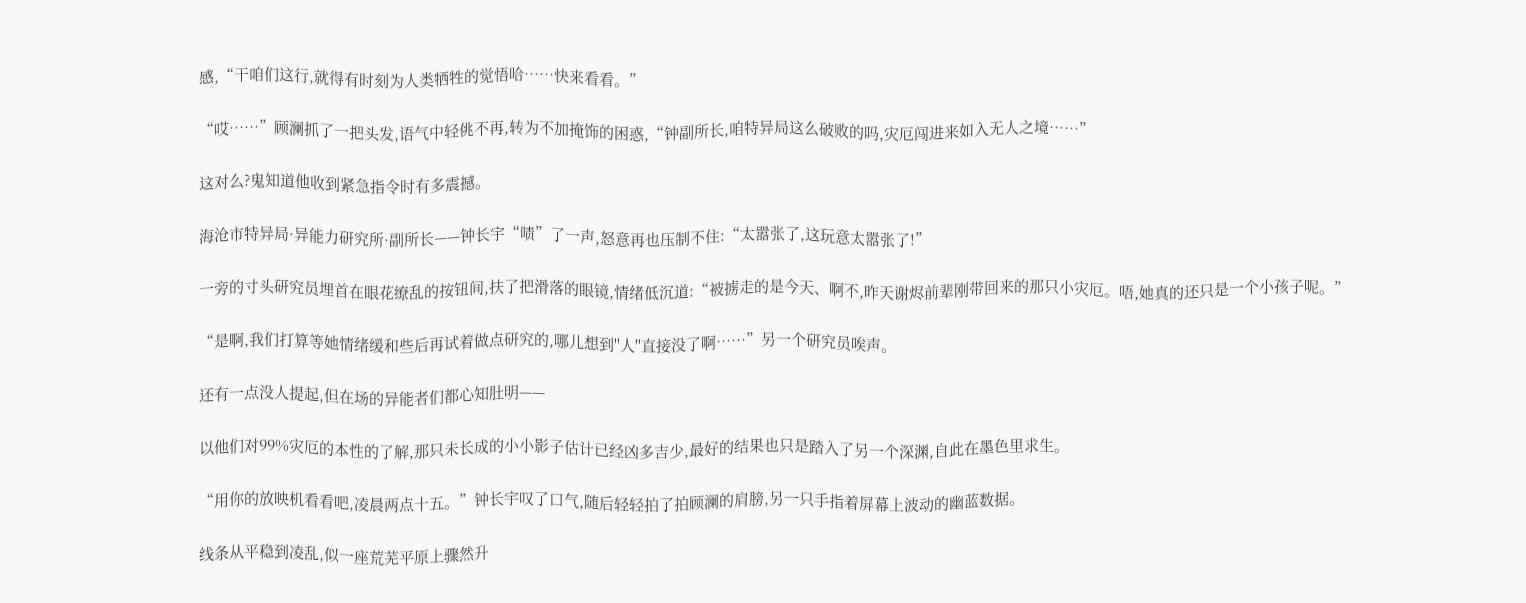感,“干咱们这行,就得有时刻为人类牺牲的觉悟哈……快来看看。”

“哎……”顾澜抓了一把头发,语气中轻佻不再,转为不加掩饰的困惑,“钟副所长,咱特异局这么破败的吗,灾厄闯进来如入无人之境……”

这对么?鬼知道他收到紧急指令时有多震撼。

海沧市特异局·异能力研究所·副所长——钟长宇“啧”了一声,怒意再也压制不住:“太嚣张了,这玩意太嚣张了!”

一旁的寸头研究员埋首在眼花缭乱的按钮间,扶了把滑落的眼镜,情绪低沉道:“被掳走的是今天、啊不,昨天谢烬前辈刚带回来的那只小灾厄。唔,她真的还只是一个小孩子呢。”

“是啊,我们打算等她情绪缓和些后再试着做点研究的,哪儿想到''人''直接没了啊……”另一个研究员唉声。

还有一点没人提起,但在场的异能者们都心知肚明——

以他们对99%灾厄的本性的了解,那只未长成的小小影子估计已经凶多吉少,最好的结果也只是踏入了另一个深渊,自此在墨色里求生。

“用你的放映机看看吧,凌晨两点十五。”钟长宇叹了口气,随后轻轻拍了拍顾澜的肩膀,另一只手指着屏幕上波动的幽蓝数据。

线条从平稳到凌乱,似一座荒芜平原上骤然升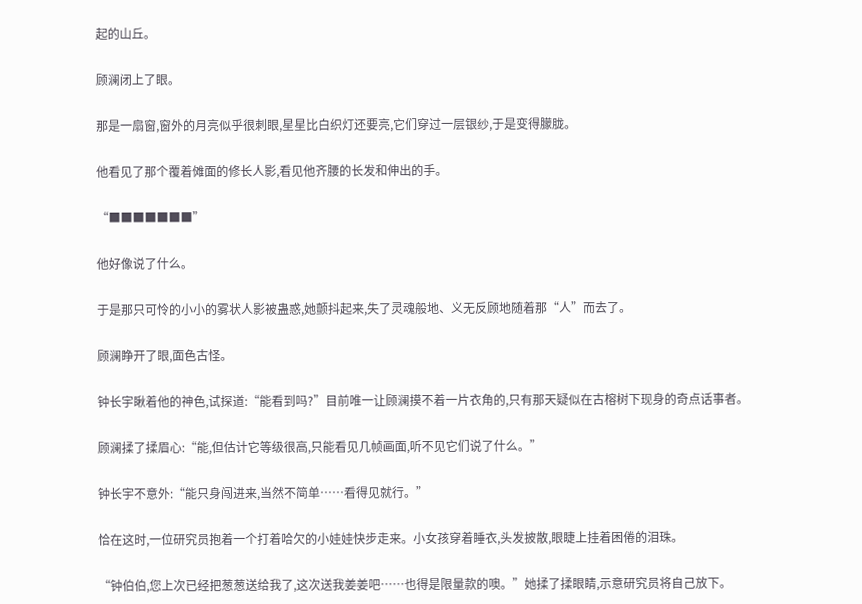起的山丘。

顾澜闭上了眼。

那是一扇窗,窗外的月亮似乎很刺眼,星星比白织灯还要亮,它们穿过一层银纱,于是变得朦胧。

他看见了那个覆着傩面的修长人影,看见他齐腰的长发和伸出的手。

“■■■■■■■”

他好像说了什么。

于是那只可怜的小小的雾状人影被蛊惑,她颤抖起来,失了灵魂般地、义无反顾地随着那“人”而去了。

顾澜睁开了眼,面色古怪。

钟长宇瞅着他的神色,试探道:“能看到吗?”目前唯一让顾澜摸不着一片衣角的,只有那天疑似在古榕树下现身的奇点话事者。

顾澜揉了揉眉心:“能,但估计它等级很高,只能看见几帧画面,听不见它们说了什么。”

钟长宇不意外:“能只身闯进来,当然不简单……看得见就行。”

恰在这时,一位研究员抱着一个打着哈欠的小娃娃快步走来。小女孩穿着睡衣,头发披散,眼睫上挂着困倦的泪珠。

“钟伯伯,您上次已经把葱葱送给我了,这次送我姜姜吧……也得是限量款的噢。”她揉了揉眼睛,示意研究员将自己放下。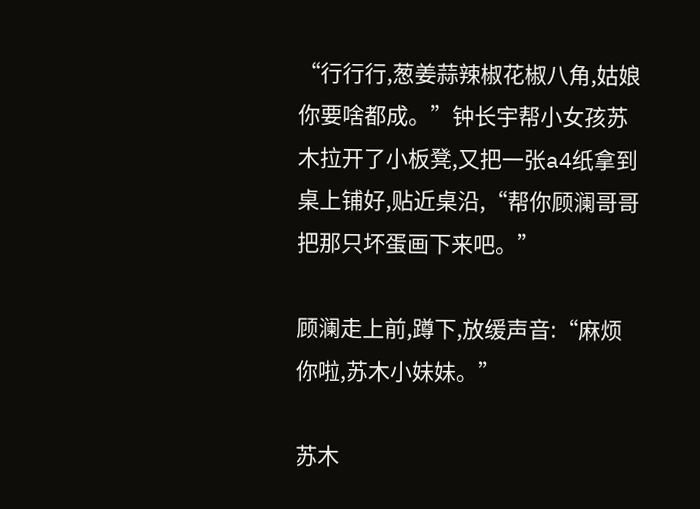“行行行,葱姜蒜辣椒花椒八角,姑娘你要啥都成。”钟长宇帮小女孩苏木拉开了小板凳,又把一张a4纸拿到桌上铺好,贴近桌沿,“帮你顾澜哥哥把那只坏蛋画下来吧。”

顾澜走上前,蹲下,放缓声音:“麻烦你啦,苏木小妹妹。”

苏木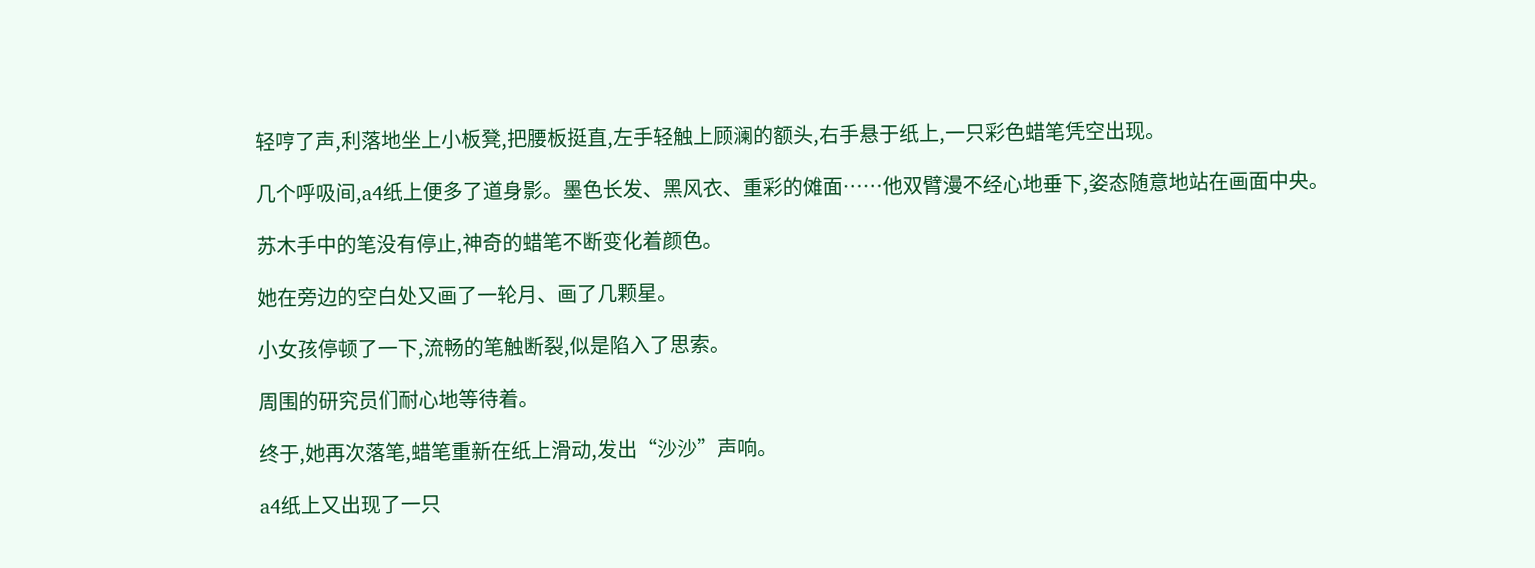轻哼了声,利落地坐上小板凳,把腰板挺直,左手轻触上顾澜的额头,右手悬于纸上,一只彩色蜡笔凭空出现。

几个呼吸间,a4纸上便多了道身影。墨色长发、黑风衣、重彩的傩面……他双臂漫不经心地垂下,姿态随意地站在画面中央。

苏木手中的笔没有停止,神奇的蜡笔不断变化着颜色。

她在旁边的空白处又画了一轮月、画了几颗星。

小女孩停顿了一下,流畅的笔触断裂,似是陷入了思索。

周围的研究员们耐心地等待着。

终于,她再次落笔,蜡笔重新在纸上滑动,发出“沙沙”声响。

a4纸上又出现了一只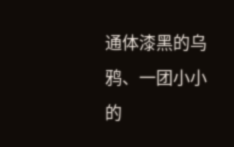通体漆黑的乌鸦、一团小小的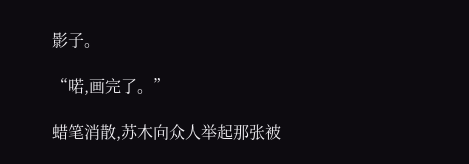影子。

“喏,画完了。”

蜡笔消散,苏木向众人举起那张被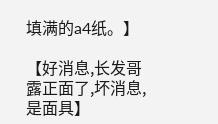填满的a4纸。】

【好消息,长发哥露正面了,坏消息,是面具】